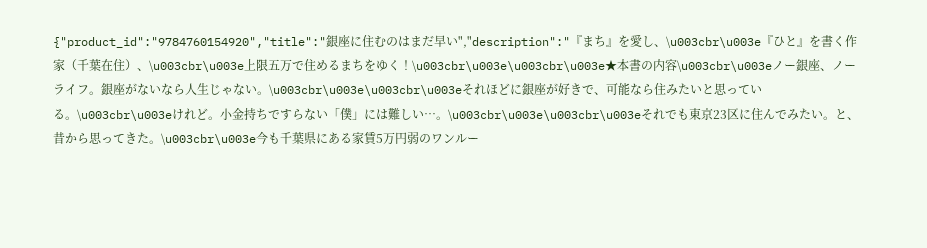{"product_id":"9784760154920","title":"銀座に住むのはまだ早い","description":"『まち』を愛し、\u003cbr\u003e『ひと』を書く作家（千葉在住）、\u003cbr\u003e上限五万で住めるまちをゆく！\u003cbr\u003e\u003cbr\u003e★本書の内容\u003cbr\u003eノー銀座、ノーライフ。銀座がないなら人生じゃない。\u003cbr\u003e\u003cbr\u003eそれほどに銀座が好きで、可能なら住みたいと思っている。\u003cbr\u003eけれど。小金持ちですらない「僕」には難しい…。\u003cbr\u003e\u003cbr\u003eそれでも東京23区に住んでみたい。と、昔から思ってきた。\u003cbr\u003e今も千葉県にある家賃5万円弱のワンルー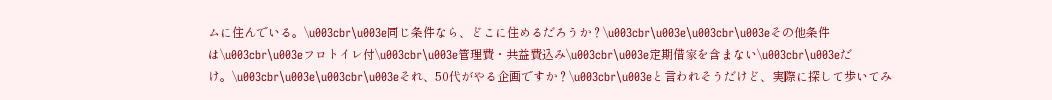ムに住んでいる。\u003cbr\u003e同じ条件なら、どこに住めるだろうか？\u003cbr\u003e\u003cbr\u003eその他条件は\u003cbr\u003eフロトイレ付\u003cbr\u003e管理費・共益費込み\u003cbr\u003e定期借家を含まない\u003cbr\u003eだけ。\u003cbr\u003e\u003cbr\u003eそれ、50代がやる企画ですか？\u003cbr\u003eと言われそうだけど、実際に探して歩いてみ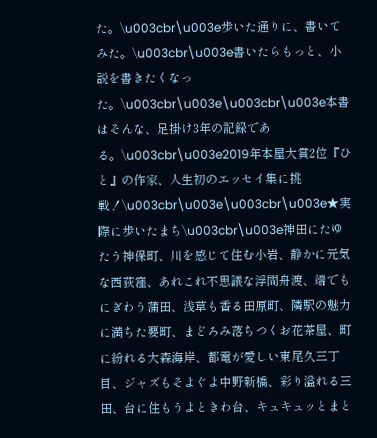た。\u003cbr\u003e歩いた通りに、書いてみた。\u003cbr\u003e書いたらもっと、小説を書きたくなった。\u003cbr\u003e\u003cbr\u003e本書はそんな、足掛け3年の記録である。\u003cbr\u003e2019年本屋大賞2位『ひと』の作家、人生初のエッセイ集に挑戦！\u003cbr\u003e\u003cbr\u003e★実際に歩いたまち\u003cbr\u003e神田にたゆたう神保町、川を感じて住む小岩、静かに元気な西荻窪、あれこれ不思議な浮間舟渡、端でもにぎわう蒲田、浅草も香る田原町、隣駅の魅力に満ちた要町、まどろみ落ちつくお花茶屋、町に紛れる大森海岸、都電が愛しい東尾久三丁目、ジャズもそよぐよ中野新橋、彩り溢れる三田、台に住もうよときわ台、キュキュッとまと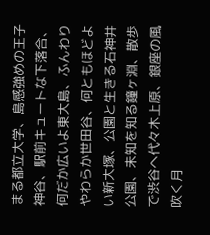まる都立大学、島感強めの王子神谷、駅前キュートな下落合、何だか広いよ東大島、ふんわりやわらか世田谷、何ともほどよい新大塚、公園と生きる石神井公園、未知を知る鐘ヶ淵、散歩で渋谷へ代々木上原、銀座の風吹く月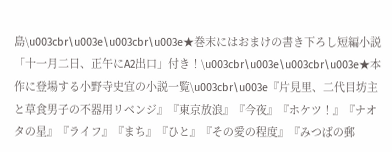島\u003cbr\u003e\u003cbr\u003e★巻末にはおまけの書き下ろし短編小説「十一月二日、正午にA2出口」付き！\u003cbr\u003e\u003cbr\u003e★本作に登場する小野寺史宜の小説一覧\u003cbr\u003e『片見里、二代目坊主と草食男子の不器用リベンジ』『東京放浪』『今夜』『ホケツ！』『ナオタの星』『ライフ』『まち』『ひと』『その愛の程度』『みつばの郵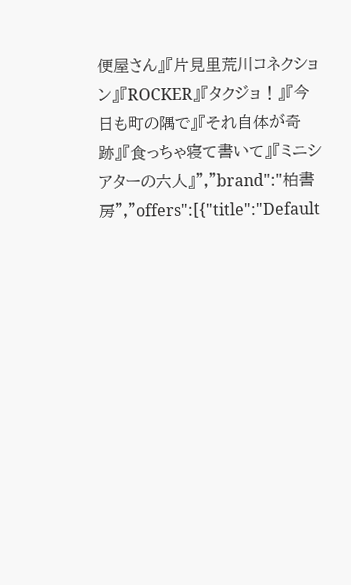便屋さん』『片見里荒川コネクション』『ROCKER』『タクジョ！』『今日も町の隅で』『それ自体が奇跡』『食っちゃ寝て書いて』『ミニシアターの六人』","brand":"柏書房","offers":[{"title":"Default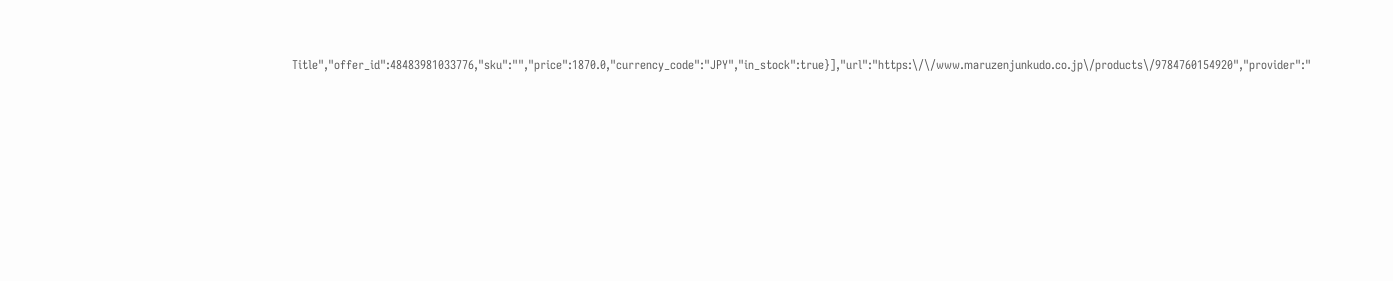Title","offer_id":48483981033776,"sku":"","price":1870.0,"currency_code":"JPY","in_stock":true}],"url":"https:\/\/www.maruzenjunkudo.co.jp\/products\/9784760154920","provider":"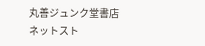丸善ジュンク堂書店ネットスト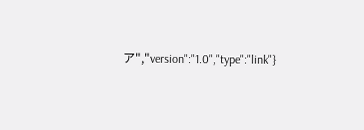ア","version":"1.0","type":"link"}